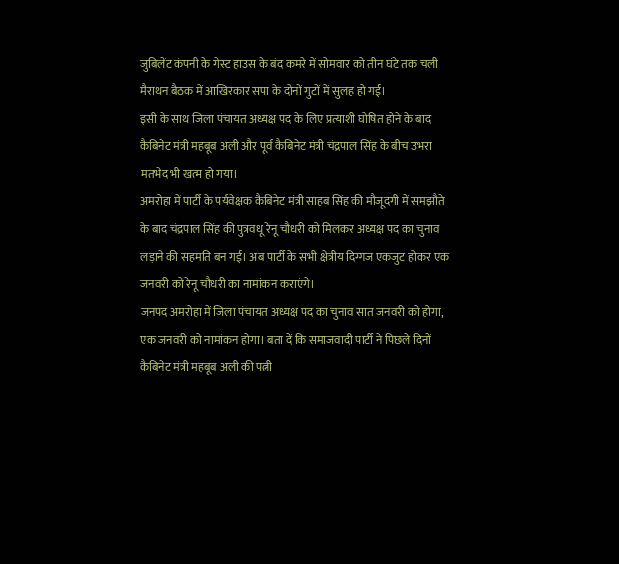जुबिलेंट कंपनी के गेस्ट हाउस के बंद कमरे में सोमवार को तीन घंटे तक चली मैराथन बैठक में आखिरकार सपा के दोनों गुटों में सुलह हो गई।
इसी के साथ जिला पंचायत अध्यक्ष पद के लिए प्रत्याशी घोषित होने के बाद कैबिनेट मंत्री महबूब अली और पूर्व कैबिनेट मंत्री चंद्रपाल सिंह के बीच उभरा मतभेद भी खत्म हो गया।
अमरोहा में पार्टी के पर्यवेक्षक कैबिनेट मंत्री साहब सिंह की मौजूदगी में समझौते के बाद चंद्रपाल सिंह की पुत्रवधू रेनू चौधरी को मिलकर अध्यक्ष पद का चुनाव लड़ाने की सहमति बन गई। अब पार्टी के सभी क्षेत्रीय दिग्गज एकजुट होकर एक जनवरी को रेनू चौधरी का नामांकन कराएंगे।
जनपद अमरोहा में जिला पंचायत अध्यक्ष पद का चुनाव सात जनवरी को होगा, एक जनवरी को नामांकन होगा। बता दें कि समाजवादी पार्टी ने पिछले दिनों कैबिनेट मंत्री महबूब अली की पत्नी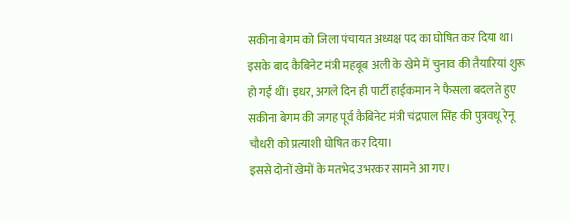सकीना बेगम को जिला पंचायत अध्यक्ष पद का घोषित कर दिया था।
इसके बाद कैबिनेट मंत्री महबूब अली के खेमे में चुनाव की तैयारियां शुरू हो गईं थीं। इधर, अगले दिन ही पार्टी हाईकमान ने फैसला बदलते हुए सकीना बेगम की जगह पूर्व कैबिनेट मंत्री चंद्रपाल सिंह की पुत्रवधू रेनू चौधरी को प्रत्याशी घोषित कर दिया।
इससे दोनों खेमों के मतभेद उभरकर सामने आ गए।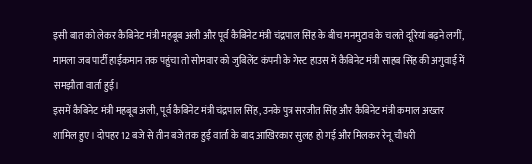इसी बात को लेकर कैबिनेट मंत्री महबूब अली और पूर्व कैबिनेट मंत्री चंद्रपाल सिंह के बीच मनमुटाव के चलते दूरियां बढ़ने लगीं, मामला जब पार्टी हाईकमान तक पहुंचा तो सोमवार को जुबिलेंट कंपनी के गेस्ट हाउस में कैबिनेट मंत्री साहब सिंह की अगुवाई में समझौता वार्ता हुई।
इसमें कैबिनेट मंत्री महबूब अली, पूर्व कैबिनेट मंत्री चंद्रपाल सिंह, उनके पुत्र सरजीत सिंह और कैबिनेट मंत्री कमाल अख्तर शामिल हुए। दोपहर 12 बजे से तीन बजे तक हुई वार्ता के बाद आखिरकार सुलह हो गई और मिलकर रेनू चौधरी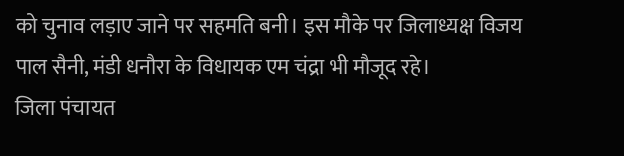को चुनाव लड़ाए जाने पर सहमति बनी। इस मौके पर जिलाध्यक्ष विजय पाल सैनी, मंडी धनौरा के विधायक एम चंद्रा भी मौजूद रहे।
जिला पंचायत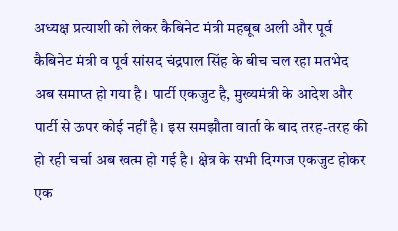अध्यक्ष प्रत्याशी को लेकर कैबिनेट मंत्री महबूब अली और पूर्व कैबिनेट मंत्री व पूर्व सांसद चंद्रपाल सिंह के बीच चल रहा मतभेद अब समाप्त हो गया है। पार्टी एकजुट है, मुख्यमंत्री के आदेश और पार्टी से ऊपर कोई नहीं है। इस समझौता वार्ता के बाद तरह-तरह की हो रही चर्चा अब खत्म हो गई है। क्षेत्र के सभी दिग्गज एकजुट होकर एक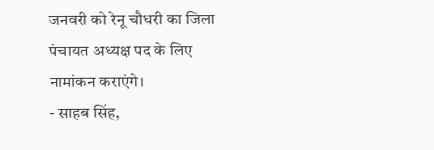जनवरी को रेनू चौधरी का जिला पंचायत अध्यक्ष पद के लिए नामांकन कराएंगे।
- साहब सिंह,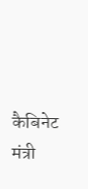कैबिनेट मंत्री